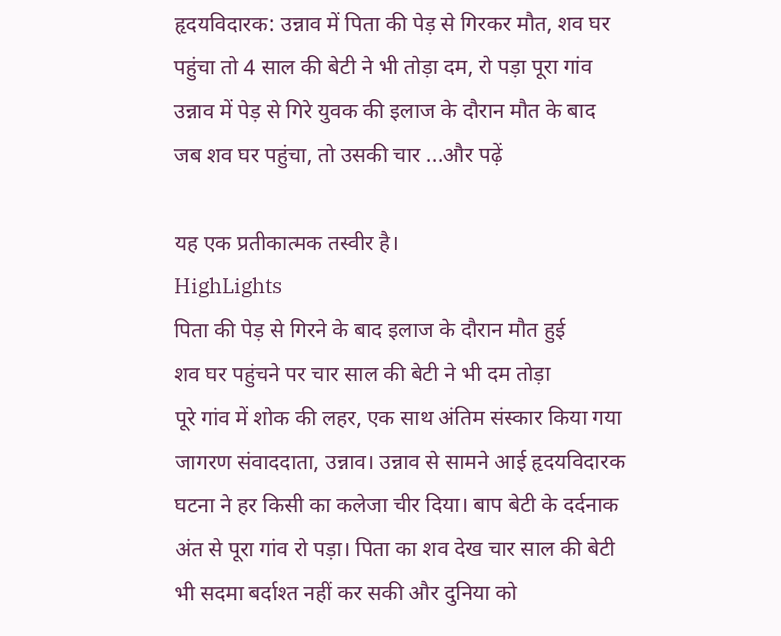हृदयविदारक: उन्नाव में पिता की पेड़ से गिरकर मौत, शव घर पहुंचा तो 4 साल की बेटी ने भी तोड़ा दम, रो पड़ा पूरा गांव
उन्नाव में पेड़ से गिरे युवक की इलाज के दौरान मौत के बाद जब शव घर पहुंचा, तो उसकी चार ...और पढ़ें

यह एक प्रतीकात्मक तस्वीर है।
HighLights
पिता की पेड़ से गिरने के बाद इलाज के दौरान मौत हुई
शव घर पहुंचने पर चार साल की बेटी ने भी दम तोड़ा
पूरे गांव में शोक की लहर, एक साथ अंतिम संस्कार किया गया
जागरण संवाददाता, उन्नाव। उन्नाव से सामने आई हृदयविदारक घटना ने हर किसी का कलेजा चीर दिया। बाप बेटी के दर्दनाक अंत से पूरा गांव रो पड़ा। पिता का शव देख चार साल की बेटी भी सदमा बर्दाश्त नहीं कर सकी और दुनिया को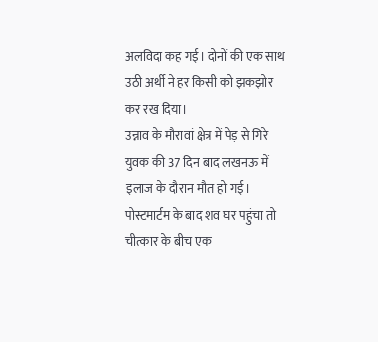अलविदा कह गई। दोनों की एक साथ उठी अर्थी ने हर किसी को झकझोर कर रख दिया।
उन्नाव के मौरावां क्षेत्र में पेड़ से गिरे युवक की 37 दिन बाद लखनऊ में इलाज के दौरान मौत हो गई। पोस्टमार्टम के बाद शव घर पहुंचा तो चीत्कार के बीच एक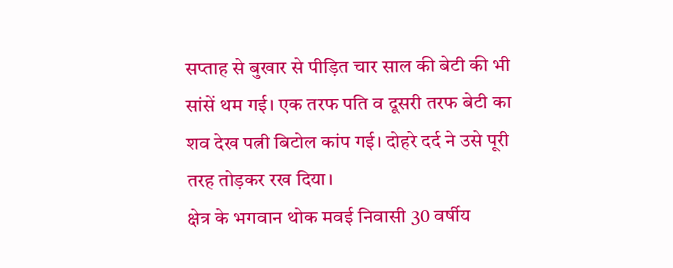सप्ताह से बुखार से पीड़ित चार साल की बेटी की भी सांसें थम गई। एक तरफ पति व दूसरी तरफ बेटी का शव देख पत्नी बिटोल कांप गई। दोहरे दर्द ने उसे पूरी तरह तोड़कर रख दिया।
क्षेत्र के भगवान थोक मवई निवासी 30 वर्षीय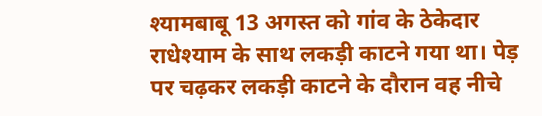श्यामबाबू 13 अगस्त को गांव के ठेकेदार राधेश्याम के साथ लकड़ी काटने गया था। पेड़ पर चढ़कर लकड़ी काटने के दौरान वह नीचे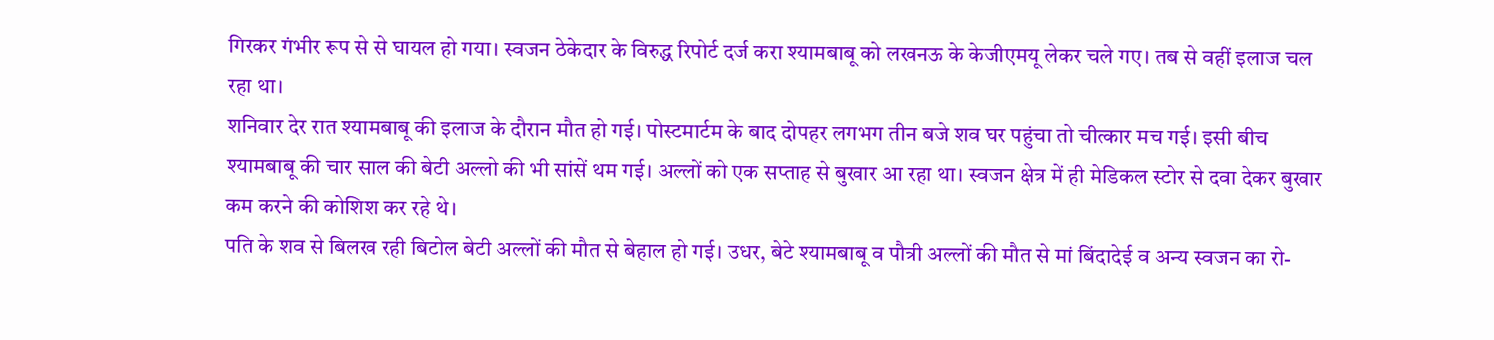गिरकर गंभीर रूप से से घायल हो गया। स्वजन ठेकेदार के विरुद्ध रिपोर्ट दर्ज करा श्यामबाबू को लखनऊ के केजीएमयू लेकर चले गए। तब से वहीं इलाज चल रहा था।
शनिवार देर रात श्यामबाबू की इलाज के दौरान मौत हो गई। पोस्टमार्टम के बाद दोपहर लगभग तीन बजे शव घर पहुंचा तो चीत्कार मच गई। इसी बीच श्यामबाबू की चार साल की बेटी अल्लो की भी सांसें थम गई। अल्लों को एक सप्ताह से बुखार आ रहा था। स्वजन क्षेत्र में ही मेडिकल स्टोर से दवा देकर बुखार कम करने की कोशिश कर रहे थे।
पति के शव से बिलख रही बिटोल बेटी अल्लों की मौत से बेहाल हो गई। उधर, बेटे श्यामबाबू व पौत्री अल्लों की मौत से मां बिंदादेई व अन्य स्वजन का रो-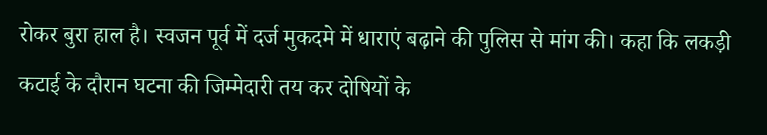रोकर बुरा हाल है। स्वजन पूर्व में दर्ज मुकदमे में धाराएं बढ़ाने की पुलिस से मांग की। कहा कि लकड़ी कटाई के दौरान घटना की जिम्मेदारी तय कर दोषियों के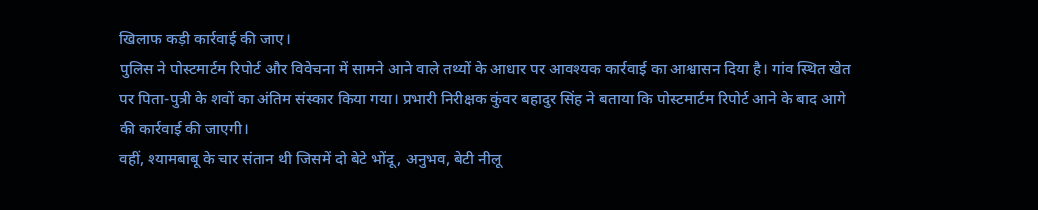खिलाफ कड़ी कार्रवाई की जाए।
पुलिस ने पोस्टमार्टम रिपोर्ट और विवेचना में सामने आने वाले तथ्यों के आधार पर आवश्यक कार्रवाई का आश्वासन दिया है। गांव स्थित खेत पर पिता-पुत्री के शवों का अंतिम संस्कार किया गया। प्रभारी निरीक्षक कुंवर बहादुर सिंह ने बताया कि पोस्टमार्टम रिपोर्ट आने के बाद आगे की कार्रवाई की जाएगी।
वहीं, श्यामबाबू के चार संतान थी जिसमें दो बेटे भोंदू, अनुभव, बेटी नीलू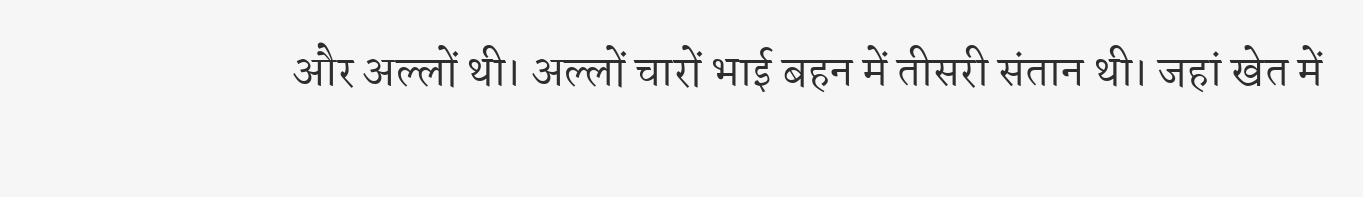और अल्लों थी। अल्लों चारों भाई बहन में तीसरी संतान थी। जहां खेत में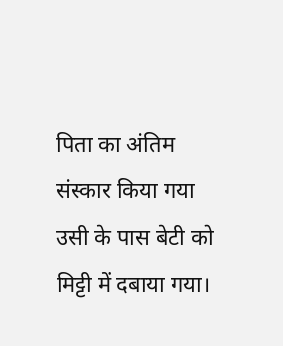पिता का अंतिम संस्कार किया गया उसी के पास बेटी को मिट्टी में दबाया गया।